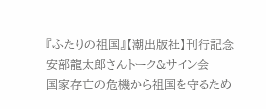『ふたりの祖国』【潮出版社】刊行記念 安部龍太郎さんトーク&サイン会
国家存亡の危機から祖国を守るため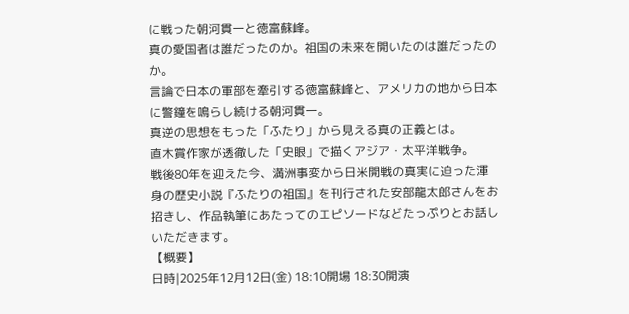に戦った朝河貫一と徳富蘇峰。
真の愛国者は誰だったのか。祖国の未来を開いたのは誰だったのか。
言論で日本の軍部を牽引する徳富蘇峰と、アメリカの地から日本に警鐘を鳴らし続ける朝河貫一。
真逆の思想をもった「ふたり」から見える真の正義とは。
直木賞作家が透徹した「史眼」で描くアジア・太平洋戦争。
戦後80年を迎えた今、満洲事変から日米開戦の真実に迫った渾身の歴史小説『ふたりの祖国』を刊行された安部龍太郎さんをお招きし、作品執筆にあたってのエピソードなどたっぷりとお話しいただきます。
【概要】
日時|2025年12月12日(金) 18:10開場 18:30開演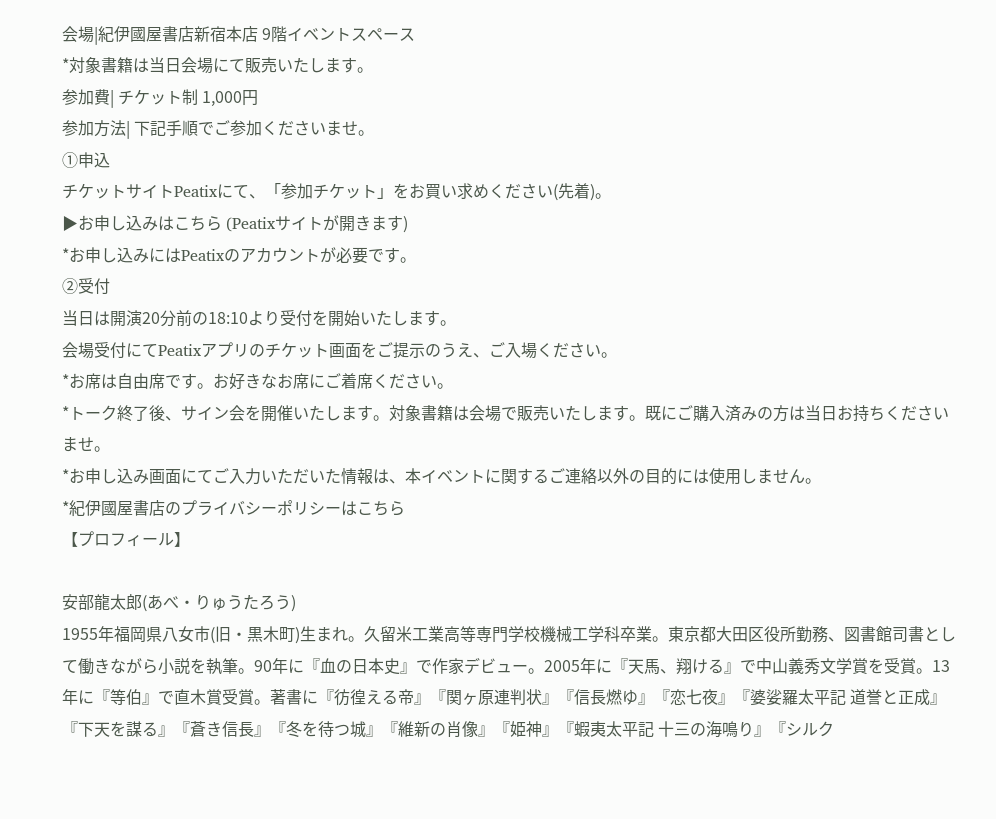会場|紀伊國屋書店新宿本店 9階イベントスペース
*対象書籍は当日会場にて販売いたします。
参加費| チケット制 1,000円
参加方法| 下記手順でご参加くださいませ。
①申込
チケットサイトPeatixにて、「参加チケット」をお買い求めください(先着)。
▶お申し込みはこちら (Peatixサイトが開きます)
*お申し込みにはPeatixのアカウントが必要です。
②受付
当日は開演20分前の18:10より受付を開始いたします。
会場受付にてPeatixアプリのチケット画面をご提示のうえ、ご入場ください。
*お席は自由席です。お好きなお席にご着席ください。
*トーク終了後、サイン会を開催いたします。対象書籍は会場で販売いたします。既にご購入済みの方は当日お持ちくださいませ。
*お申し込み画面にてご入力いただいた情報は、本イベントに関するご連絡以外の目的には使用しません。
*紀伊國屋書店のプライバシーポリシーはこちら
【プロフィール】

安部龍太郎(あべ・りゅうたろう)
1955年福岡県八女市(旧・黒木町)生まれ。久留米工業高等専門学校機械工学科卒業。東京都大田区役所勤務、図書館司書として働きながら小説を執筆。90年に『血の日本史』で作家デビュー。2005年に『天馬、翔ける』で中山義秀文学賞を受賞。13年に『等伯』で直木賞受賞。著書に『彷徨える帝』『関ヶ原連判状』『信長燃ゆ』『恋七夜』『婆娑羅太平記 道誉と正成』『下天を謀る』『蒼き信長』『冬を待つ城』『維新の肖像』『姫神』『蝦夷太平記 十三の海鳴り』『シルク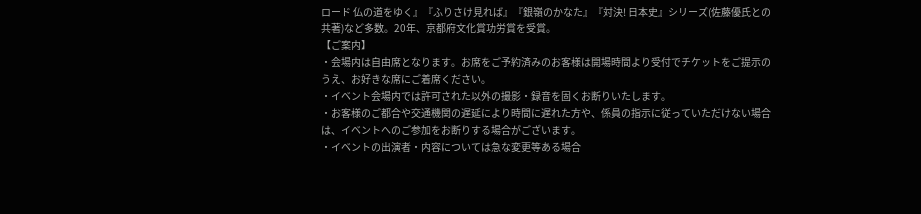ロード 仏の道をゆく』『ふりさけ見れば』『銀嶺のかなた』『対決! 日本史』シリーズ(佐藤優氏との共著)など多数。20年、京都府文化賞功労賞を受賞。
【ご案内】
・会場内は自由席となります。お席をご予約済みのお客様は開場時間より受付でチケットをご提示のうえ、お好きな席にご着席ください。
・イベント会場内では許可された以外の撮影・録音を固くお断りいたします。
・お客様のご都合や交通機関の遅延により時間に遅れた方や、係員の指示に従っていただけない場合は、イベントへのご参加をお断りする場合がございます。
・イベントの出演者・内容については急な変更等ある場合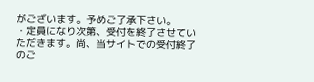がございます。予めご了承下さい。
・定員になり次第、受付を終了させていただきます。尚、当サイトでの受付終了のご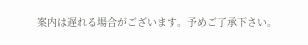案内は遅れる場合がございます。予めご了承下さい。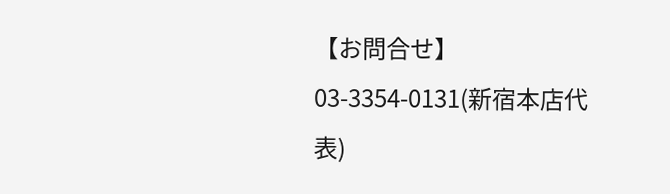【お問合せ】03-3354-0131(新宿本店代表)